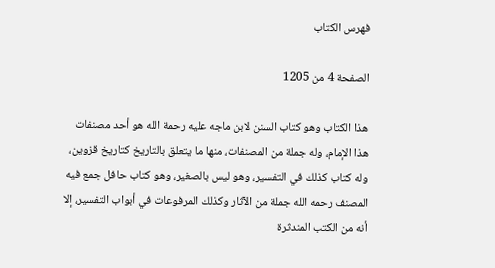فهرس الكتاب

الصفحة 4 من 1205

هذا الكتاب وهو كتاب السنن لابن ماجه عليه رحمة الله هو أحد مصنفات هذا الإمام، وله جملة من المصنفات، منها ما يتعلق بالتاريخ كتاريخ قزوين، وله كتاب كذلك في التفسير، وهو ليس بالصغير، وهو كتاب حافل جمع فيه المصنف رحمه الله جملة من الآثار وكذلك المرفوعات في أبواب التفسير، إلا أنه من الكتب المندثرة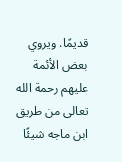قديمًا. ويروي بعض الأئمة عليهم رحمة الله تعالى من طريق ابن ماجه شيئًا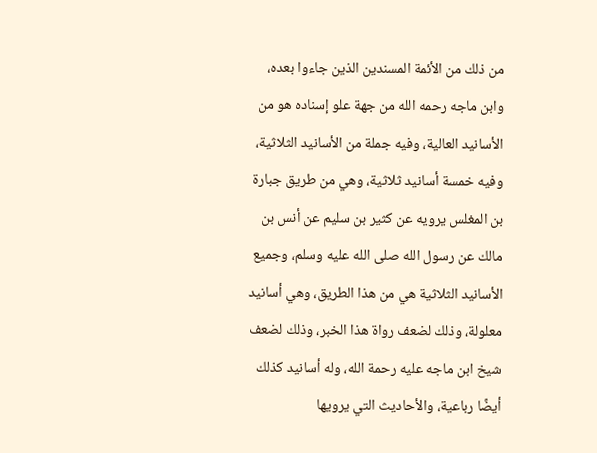من ذلك من الأئمة المسندين الذين جاءوا بعده، وابن ماجه رحمه الله من جهة علو إسناده هو من الأسانيد العالية، وفيه جملة من الأسانيد الثلاثية، وفيه خمسة أسانيد ثلاثية، وهي من طريق جبارة بن المغلس يرويه عن كثير بن سليم عن أنس بن مالك عن رسول الله صلى الله عليه وسلم، وجميع الأسانيد الثلاثية هي من هذا الطريق، وهي أسانيد معلولة، وذلك لضعف رواة هذا الخبر، وذلك لضعف شيخ ابن ماجه عليه رحمة الله، وله أسانيد كذلك أيضًا رباعية، والأحاديث التي يرويها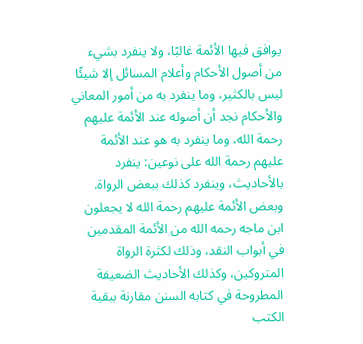يوافق فيها الأئمة غالبًا، ولا ينفرد بشيء من أصول الأحكام وأعلام المسائل إلا شيئًا ليس بالكثير، وما ينفرد به من أمور المعاني والأحكام نجد أن أصوله عند الأئمة عليهم رحمة الله، وما ينفرد به هو عند الأئمة عليهم رحمة الله على نوعين: ينفرد بالأحاديث، وينفرد كذلك ببعض الرواة. وبعض الأئمة عليهم رحمة الله لا يجعلون ابن ماجه رحمه الله من الأئمة المقدمين في أبواب النقد، وذلك لكثرة الرواة المتروكين، وكذلك الأحاديث الضعيفة المطروحة في كتابه السنن مقارنة ببقية الكتب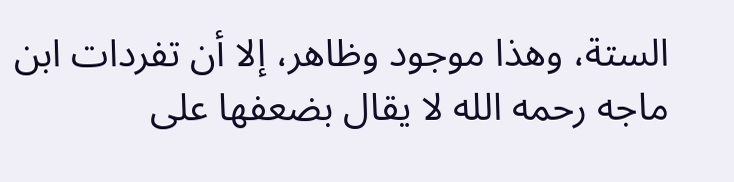الستة، وهذا موجود وظاهر، إلا أن تفردات ابن ماجه رحمه الله لا يقال بضعفها على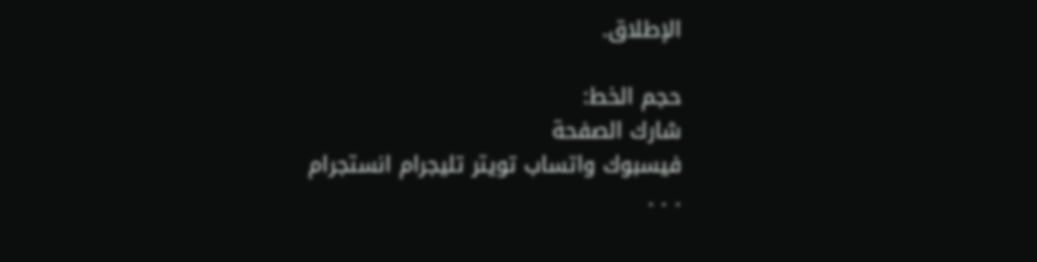الإطلاق.

حجم الخط:
شارك الصفحة
فيسبوك واتساب تويتر تليجرام انستجرام
. . .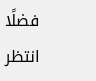فضلًا انتظر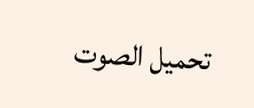تحميل الصوت